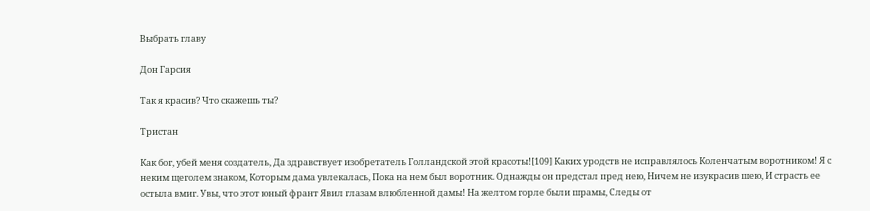Выбрать главу

Дон Гарсия

Так я красив? Что скажешь ты?

Тристан

Как бог, убей меня создатель, Да здравствует изобретатель Голландской этой красоты![109] Каких уродств не исправлялось Коленчатым воротником! Я с неким щеголем знаком, Которым дама увлекалась, Пока на нем был воротник. Однажды он предстал пред нею, Ничем не изукрасив шею, И страсть ее остыла вмиг. Увы, что этот юный франт Явил глазам влюбленной дамы! На желтом горле были шрамы, Следы от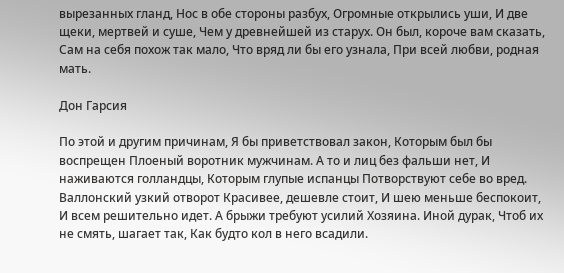вырезанных гланд, Нос в обе стороны разбух, Огромные открылись уши, И две щеки, мертвей и суше, Чем у древнейшей из старух. Он был, короче вам сказать, Сам на себя похож так мало, Что вряд ли бы его узнала, При всей любви, родная мать.

Дон Гарсия

По этой и другим причинам, Я бы приветствовал закон, Которым был бы воспрещен Плоеный воротник мужчинам. А то и лиц без фальши нет, И наживаются голландцы, Которым глупые испанцы Потворствуют себе во вред. Валлонский узкий отворот Красивее, дешевле стоит, И шею меньше беспокоит, И всем решительно идет. А брыжи требуют усилий Хозяина. Иной дурак, Чтоб их не смять, шагает так, Как будто кол в него всадили.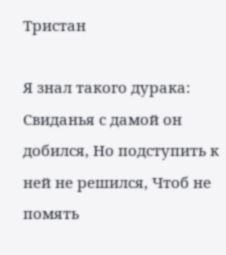Тристан

Я знал такого дурака: Свиданья с дамой он добился, Но подступить к ней не решился, Чтоб не помять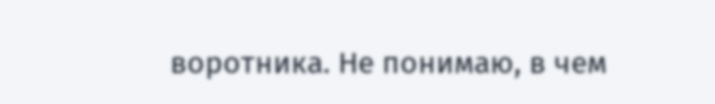воротника. Не понимаю, в чем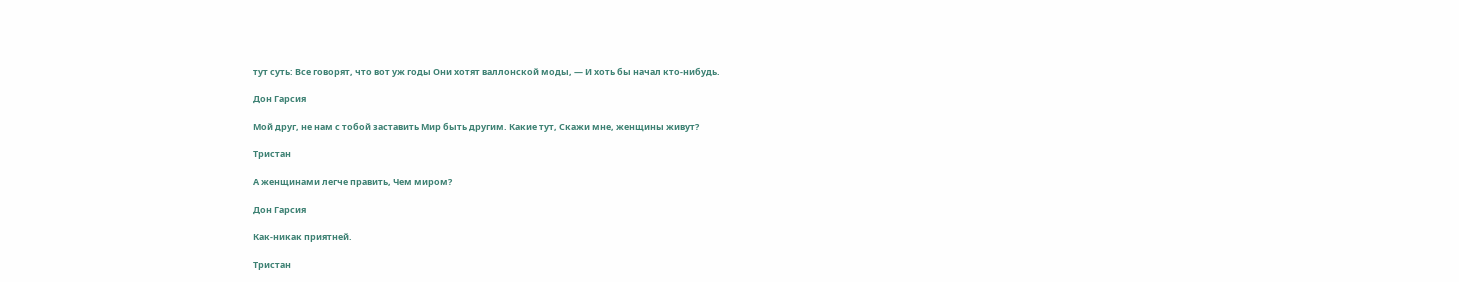тут суть: Все говорят, что вот уж годы Они хотят валлонской моды, — И хоть бы начал кто-нибудь.

Дон Гарсия

Мой друг, не нам с тобой заставить Мир быть другим. Какие тут, Скажи мне, женщины живут?

Тристан

А женщинами легче править, Чем миром?

Дон Гарсия

Как-никак приятней.

Тристан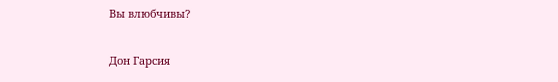Вы влюбчивы?

Дон Гарсия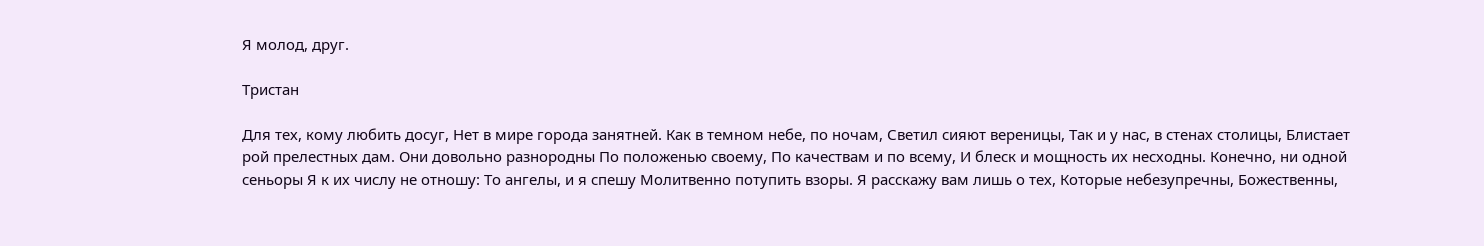Я молод, друг.

Тристан

Для тех, кому любить досуг, Нет в мире города занятней. Как в темном небе, по ночам, Светил сияют вереницы, Так и у нас, в стенах столицы, Блистает рой прелестных дам. Они довольно разнородны По положенью своему, По качествам и по всему, И блеск и мощность их несходны. Конечно, ни одной сеньоры Я к их числу не отношу: То ангелы, и я спешу Молитвенно потупить взоры. Я расскажу вам лишь о тех, Которые небезупречны, Божественны,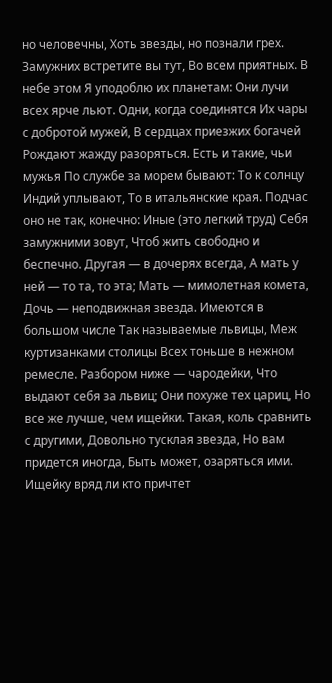но человечны, Хоть звезды, но познали грех. Замужних встретите вы тут, Во всем приятных. В небе этом Я уподоблю их планетам: Они лучи всех ярче льют. Одни, когда соединятся Их чары с добротой мужей, В сердцах приезжих богачей Рождают жажду разоряться. Есть и такие, чьи мужья По службе за морем бывают: То к солнцу Индий уплывают, То в итальянские края. Подчас оно не так, конечно: Иные (это легкий труд) Себя замужними зовут, Чтоб жить свободно и беспечно. Другая — в дочерях всегда, А мать у ней — то та, то эта; Мать — мимолетная комета, Дочь — неподвижная звезда. Имеются в большом числе Так называемые львицы, Меж куртизанками столицы Всех тоньше в нежном ремесле. Разбором ниже — чародейки, Что выдают себя за львиц; Они похуже тех цариц, Но все же лучше, чем ищейки. Такая, коль сравнить с другими, Довольно тусклая звезда, Но вам придется иногда, Быть может, озаряться ими. Ищейку вряд ли кто причтет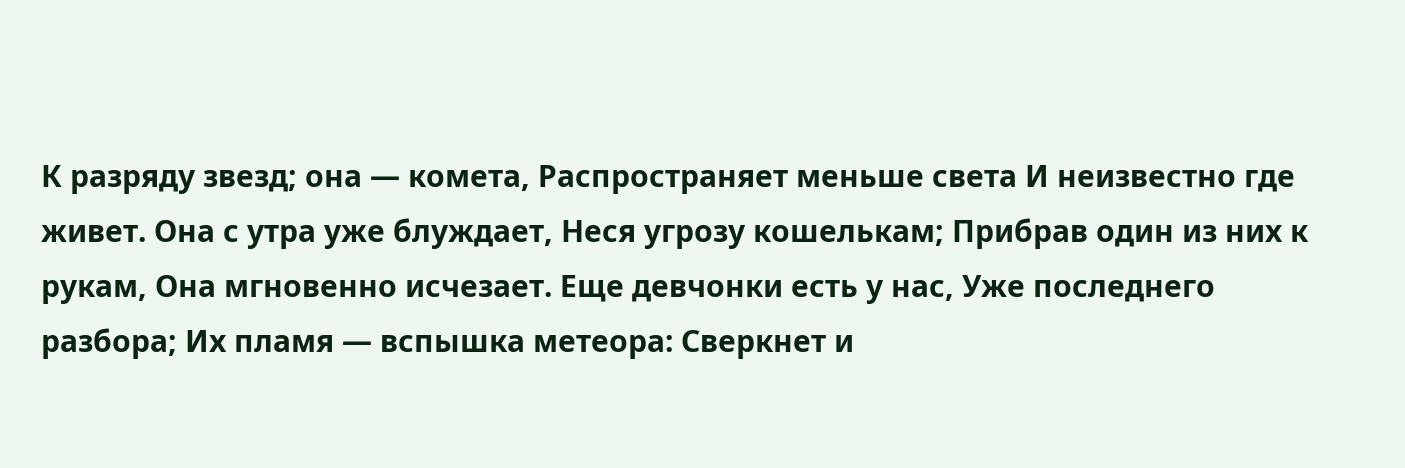К разряду звезд; она — комета, Распространяет меньше света И неизвестно где живет. Она с утра уже блуждает, Неся угрозу кошелькам; Прибрав один из них к рукам, Она мгновенно исчезает. Еще девчонки есть у нас, Уже последнего разбора; Их пламя — вспышка метеора: Сверкнет и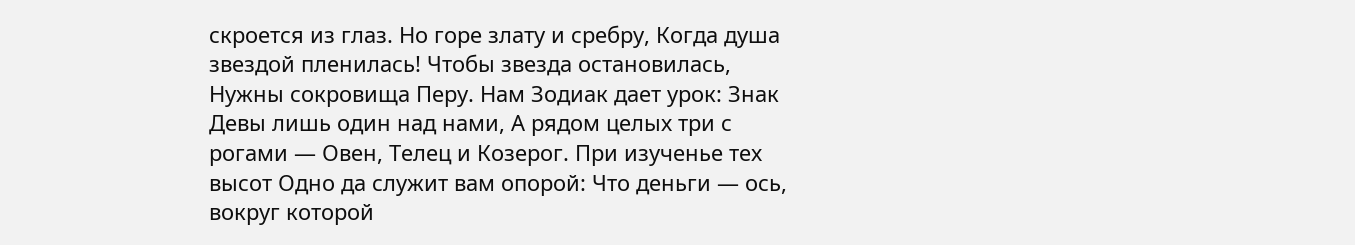скроется из глаз. Но горе злату и сребру, Когда душа звездой пленилась! Чтобы звезда остановилась, Нужны сокровища Перу. Нам Зодиак дает урок: Знак Девы лишь один над нами, А рядом целых три с рогами — Овен, Телец и Козерог. При изученье тех высот Одно да служит вам опорой: Что деньги — ось, вокруг которой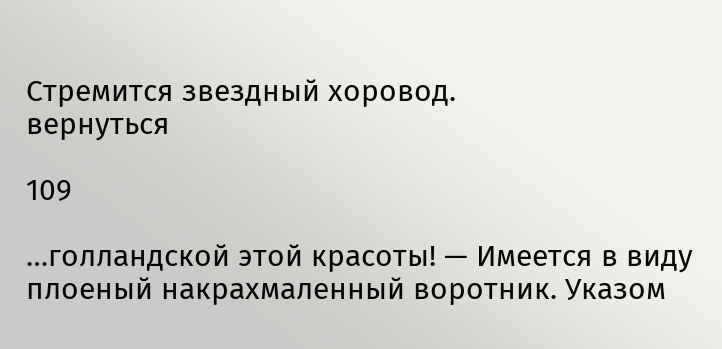Стремится звездный хоровод.
вернуться

109

…голландской этой красоты! — Имеется в виду плоеный накрахмаленный воротник. Указом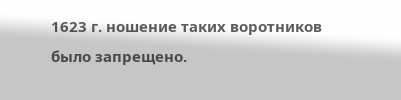1623 г. ношение таких воротников было запрещено.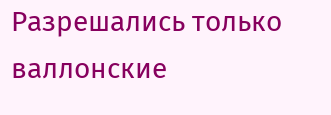Разрешались только валлонские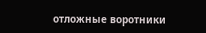отложные воротники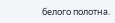белого полотна.